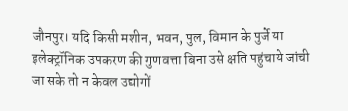जौनपुर। यदि किसी मशीन, भवन, पुल, विमान के पुर्जे या इलेक्ट्रॉनिक उपकरण की गुणवत्ता बिना उसे क्षति पहुंचाये जांची जा सके तो न केवल उद्योगों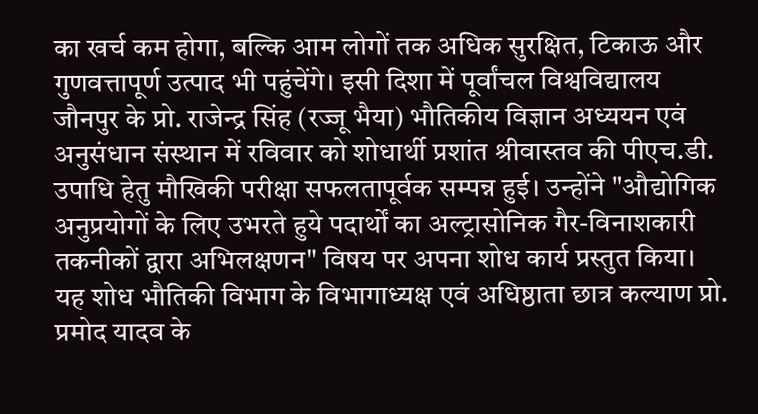का खर्च कम होगा, बल्कि आम लोगों तक अधिक सुरक्षित, टिकाऊ और गुणवत्तापूर्ण उत्पाद भी पहुंचेंगे। इसी दिशा में पूर्वांचल विश्वविद्यालय जौनपुर के प्रो. राजेन्द्र सिंह (रज्जू भैया) भौतिकीय विज्ञान अध्ययन एवं अनुसंधान संस्थान में रविवार को शोधार्थी प्रशांत श्रीवास्तव की पीएच.डी. उपाधि हेतु मौखिकी परीक्षा सफलतापूर्वक सम्पन्न हुई। उन्होंने "औद्योगिक अनुप्रयोगों के लिए उभरते हुये पदार्थों का अल्ट्रासोनिक गैर-विनाशकारी तकनीकों द्वारा अभिलक्षणन" विषय पर अपना शोध कार्य प्रस्तुत किया। यह शोध भौतिकी विभाग के विभागाध्यक्ष एवं अधिष्ठाता छात्र कल्याण प्रो. प्रमोद यादव के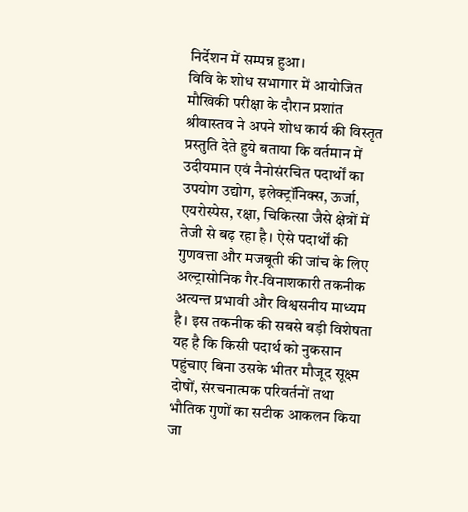निर्देशन में सम्पन्न हुआ।
विवि के शोध सभागार में आयोजित मौखिकी परीक्षा के दौरान प्रशांत श्रीवास्तव ने अपने शोध कार्य की विस्तृत प्रस्तुति देते हुये बताया कि वर्तमान में उदीयमान एवं नैनोसंरचित पदार्थों का उपयोग उद्योग, इलेक्ट्रॉनिक्स, ऊर्जा, एयरोस्पेस, रक्षा, चिकित्सा जैसे क्षेत्रों में तेजी से बढ़ रहा है। ऐसे पदार्थों की गुणवत्ता और मजबूती की जांच के लिए अल्ट्रासोनिक गैर-विनाशकारी तकनीक अत्यन्त प्रभावी और विश्वसनीय माध्यम है। इस तकनीक की सबसे बड़ी विशेषता यह है कि किसी पदार्थ को नुकसान पहुंचाए बिना उसके भीतर मौजूद सूक्ष्म दोषों, संरचनात्मक परिवर्तनों तथा भौतिक गुणों का सटीक आकलन किया जा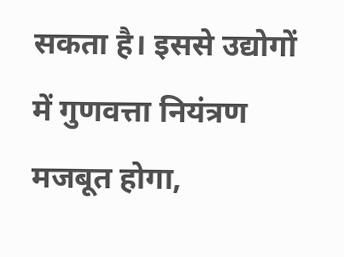सकता है। इससे उद्योगों में गुणवत्ता नियंत्रण मजबूत होगा,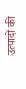उत्पादों की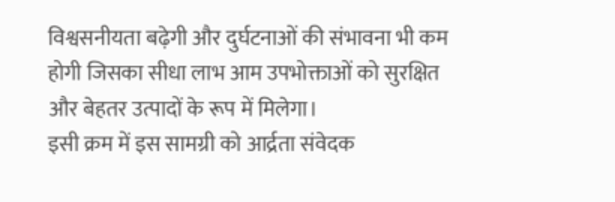विश्वसनीयता बढ़ेगी और दुर्घटनाओं की संभावना भी कम होगी जिसका सीधा लाभ आम उपभोक्ताओं को सुरक्षित और बेहतर उत्पादों के रूप में मिलेगा।
इसी क्रम में इस सामग्री को आर्द्रता संवेदक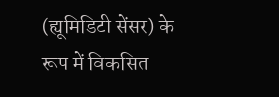(ह्यूमिडिटी सेंसर) के रूप में विकसित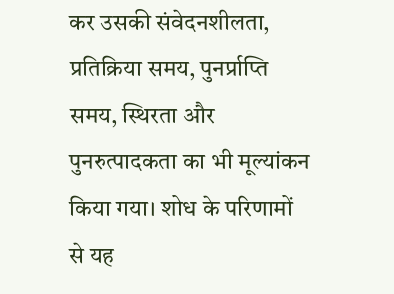कर उसकी संवेदनशीलता, प्रतिक्रिया समय, पुनर्प्राप्ति समय, स्थिरता और पुनरुत्पादकता का भी मूल्यांकन किया गया। शोध के परिणामों से यह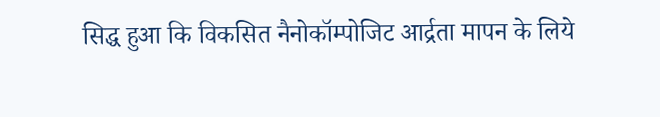सिद्ध हुआ कि विकसित नैनोकॉम्पोजिट आर्द्रता मापन के लिये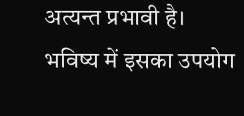अत्यन्त प्रभावी है। भविष्य में इसका उपयोग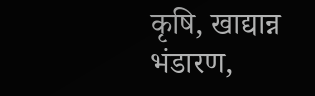कृषि, खाद्यान्न भंडारण,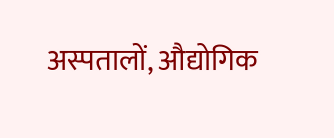अस्पतालों, औद्योगिक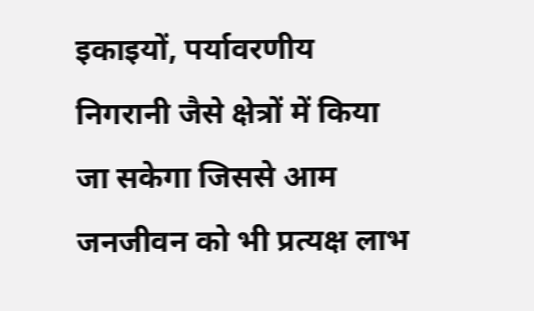इकाइयों, पर्यावरणीय निगरानी जैसे क्षेत्रों में किया जा सकेगा जिससे आम जनजीवन को भी प्रत्यक्ष लाभ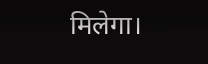मिलेगा।